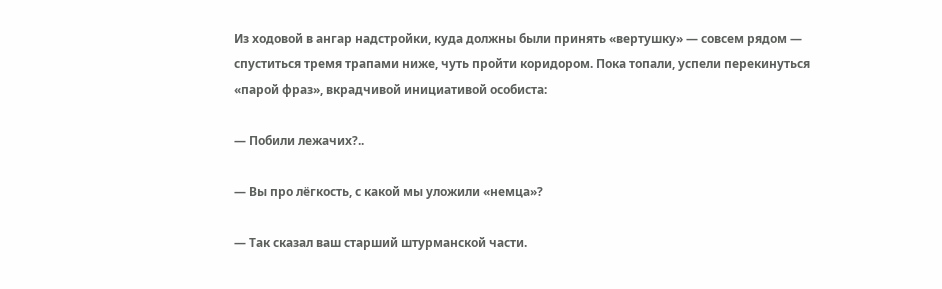Из ходовой в ангар надстройки, куда должны были принять «вертушку» — совсем рядом — спуститься тремя трапами ниже, чуть пройти коридором. Пока топали, успели перекинуться «парой фраз», вкрадчивой инициативой особиста:

— Побили лежачих?..

— Вы про лёгкость, с какой мы уложили «немца»?

— Так сказал ваш старший штурманской части.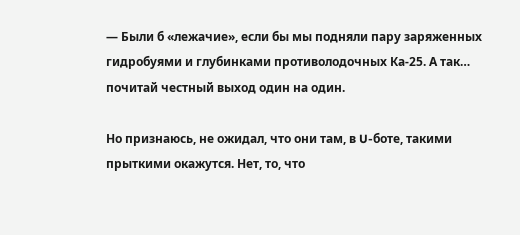— Были б «лежачие», если бы мы подняли пару заряженных гидробуями и глубинками противолодочных Ка-25. А так… почитай честный выход один на один.

Но признаюсь, не ожидал, что они там, в U-боте, такими прыткими окажутся. Нет, то, что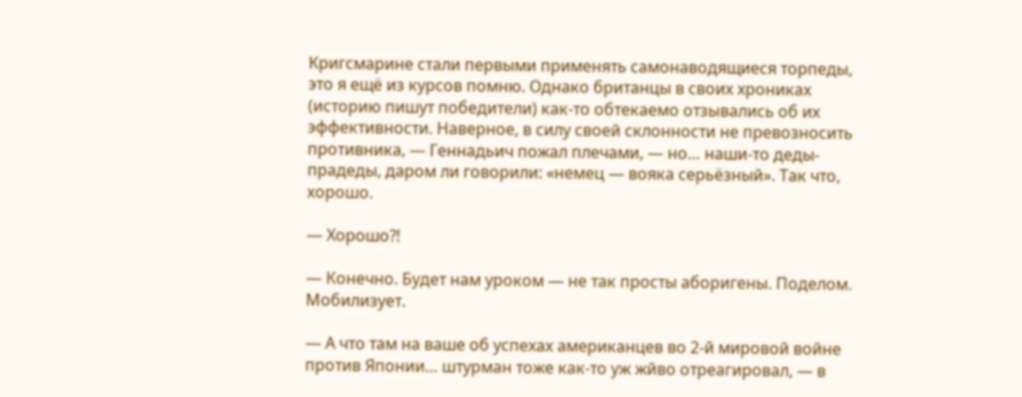Кригсмарине стали первыми применять самонаводящиеся торпеды, это я ещё из курсов помню. Однако британцы в своих хрониках (историю пишут победители) как-то обтекаемо отзывались об их эффективности. Наверное, в силу своей склонности не превозносить противника, — Геннадьич пожал плечами, — но… наши-то деды-прадеды, даром ли говорили: «немец — вояка серьёзный». Так что, хорошо.

— Хорошо⁈

— Конечно. Будет нам уроком — не так просты аборигены. Поделом. Мобилизует.

— А что там на ваше об успехах американцев во 2-й мировой войне против Японии… штурман тоже как-то уж жйво отреагировал, — в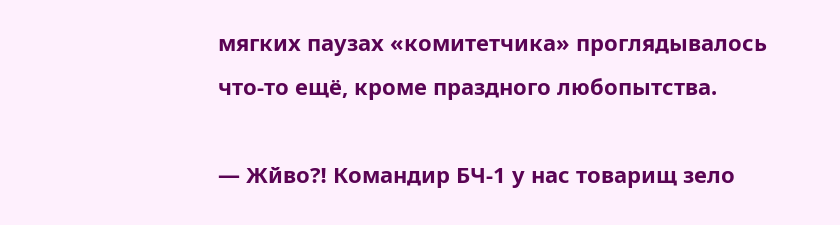мягких паузах «комитетчика» проглядывалось что-то ещё, кроме праздного любопытства.

— Жйво⁈ Командир БЧ-1 у нас товарищ зело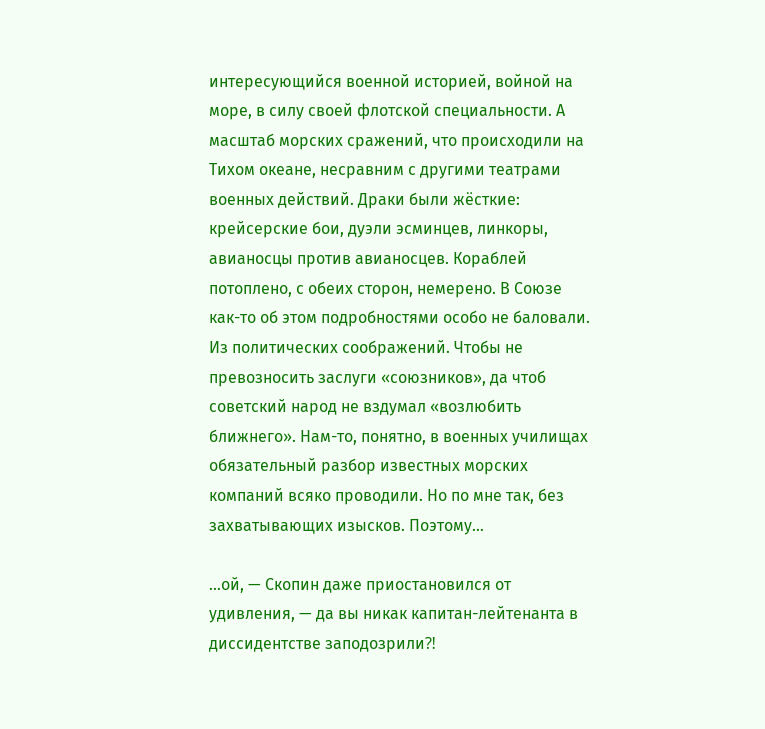интересующийся военной историей, войной на море, в силу своей флотской специальности. А масштаб морских сражений, что происходили на Тихом океане, несравним с другими театрами военных действий. Драки были жёсткие: крейсерские бои, дуэли эсминцев, линкоры, авианосцы против авианосцев. Кораблей потоплено, с обеих сторон, немерено. В Союзе как-то об этом подробностями особо не баловали. Из политических соображений. Чтобы не превозносить заслуги «союзников», да чтоб советский народ не вздумал «возлюбить ближнего». Нам-то, понятно, в военных училищах обязательный разбор известных морских компаний всяко проводили. Но по мне так, без захватывающих изысков. Поэтому…

…ой, — Скопин даже приостановился от удивления, — да вы никак капитан-лейтенанта в диссидентстве заподозрили⁈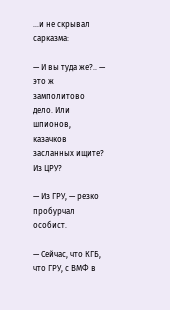…и не скрывал сарказма:

— И вы туда же?.. — это ж замполитово дело. Или шпионов, казачков засланных ищите? Из ЦРУ?

— Из ГРУ, — резко пробурчал особист.

— Сейчас, что КГБ, что ГРУ, с ВМФ в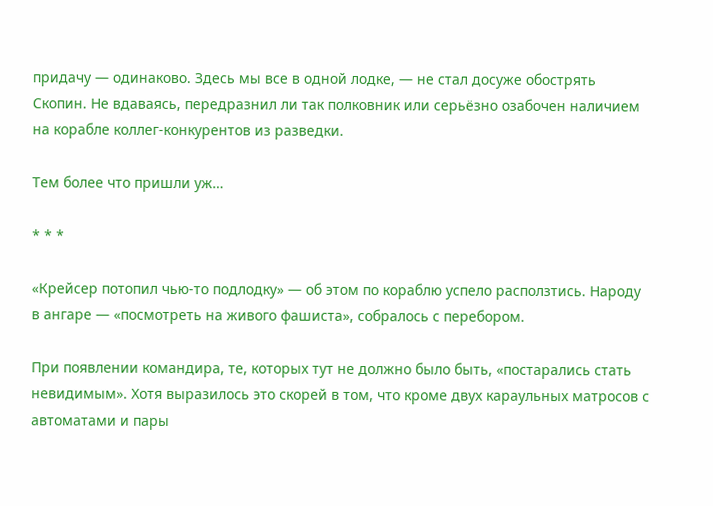придачу — одинаково. Здесь мы все в одной лодке, — не стал досуже обострять Скопин. Не вдаваясь, передразнил ли так полковник или серьёзно озабочен наличием на корабле коллег-конкурентов из разведки.

Тем более что пришли уж…

* * *

«Крейсер потопил чью-то подлодку» — об этом по кораблю успело расползтись. Народу в ангаре — «посмотреть на живого фашиста», собралось с перебором.

При появлении командира, те, которых тут не должно было быть, «постарались стать невидимым». Хотя выразилось это скорей в том, что кроме двух караульных матросов с автоматами и пары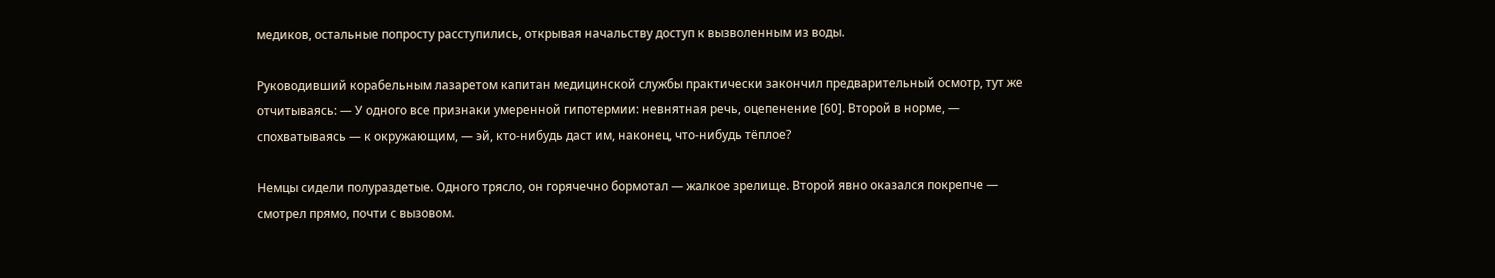медиков, остальные попросту расступились, открывая начальству доступ к вызволенным из воды.

Руководивший корабельным лазаретом капитан медицинской службы практически закончил предварительный осмотр, тут же отчитываясь: — У одного все признаки умеренной гипотермии: невнятная речь, оцепенение [60]. Второй в норме, — спохватываясь — к окружающим, — эй, кто-нибудь даст им, наконец, что-нибудь тёплое?

Немцы сидели полураздетые. Одного трясло, он горячечно бормотал — жалкое зрелище. Второй явно оказался покрепче — смотрел прямо, почти с вызовом.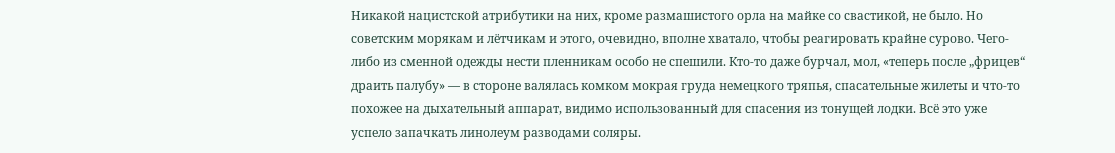Никакой нацистской атрибутики на них, кроме размашистого орла на майке со свастикой, не было. Но советским морякам и лётчикам и этого, очевидно, вполне хватало, чтобы реагировать крайне сурово. Чего-либо из сменной одежды нести пленникам особо не спешили. Кто-то даже бурчал, мол, «теперь после „фрицев“ драить палубу» — в стороне валялась комком мокрая груда немецкого тряпья, спасательные жилеты и что-то похожее на дыхательный аппарат, видимо использованный для спасения из тонущей лодки. Всё это уже успело запачкать линолеум разводами соляры.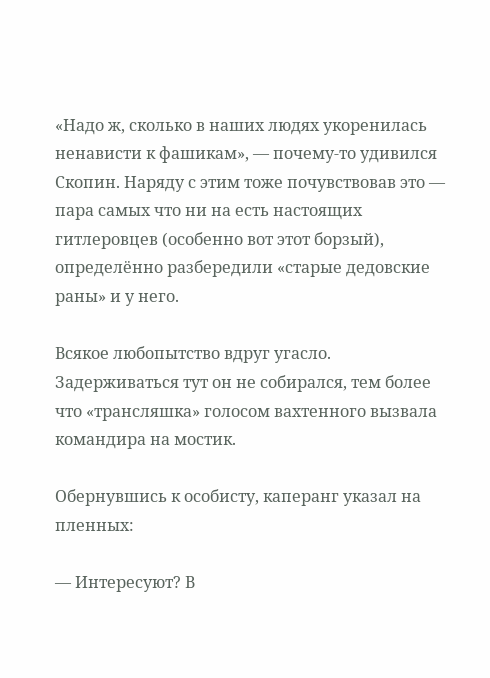«Надо ж, сколько в наших людях укоренилась ненависти к фашикам», — почему-то удивился Скопин. Наряду с этим тоже почувствовав это — пара самых что ни на есть настоящих гитлеровцев (особенно вот этот борзый), определённо разбередили «старые дедовские раны» и у него.

Всякое любопытство вдруг угасло. Задерживаться тут он не собирался, тем более что «трансляшка» голосом вахтенного вызвала командира на мостик.

Обернувшись к особисту, каперанг указал на пленных:

— Интересуют? В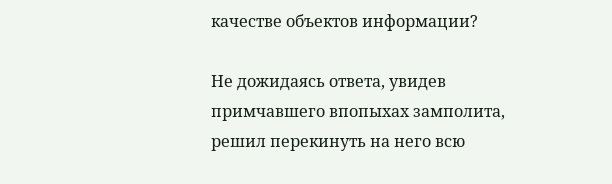качестве объектов информации?

Не дожидаясь ответа, увидев примчавшего впопыхах замполита, решил перекинуть на него всю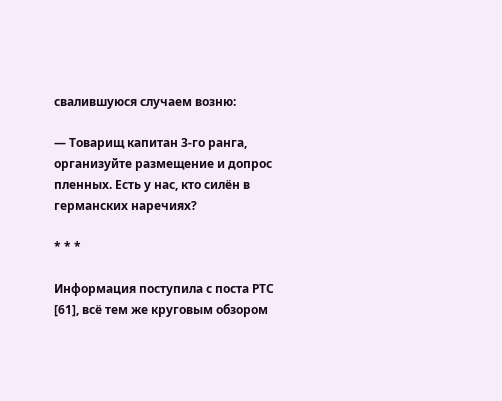свалившуюся случаем возню:

— Товарищ капитан 3-го ранга, организуйте размещение и допрос пленных. Есть у нас, кто силён в германских наречиях?

* * *

Информация поступила с поста РТС [61], всё тем же круговым обзором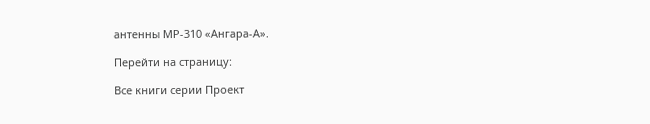антенны МР-310 «Ангара-А».

Перейти на страницу:

Все книги серии Проект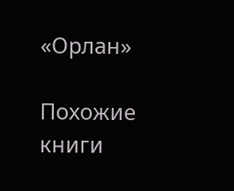«Орлан»

Похожие книги